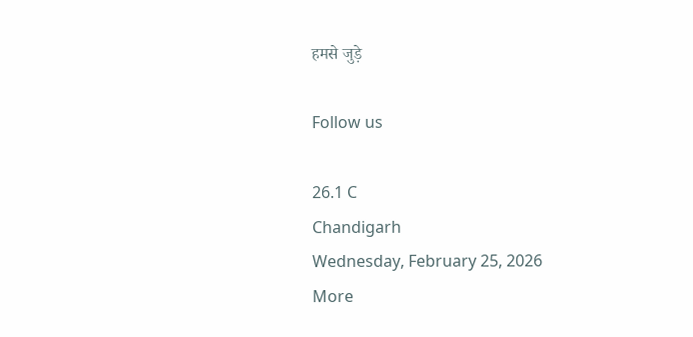हमसे जुड़े

Follow us

26.1 C
Chandigarh
Wednesday, February 25, 2026
More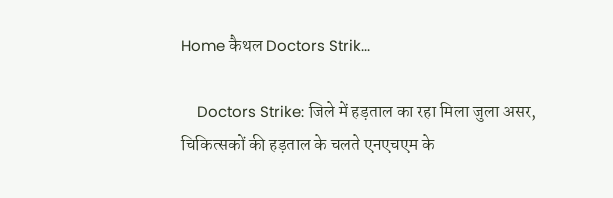Home कैथल Doctors Strik...

    Doctors Strike: जिले में हड़ताल का रहा मिला जुला असर, चिकित्सकों की हड़ताल के चलते एनएचएम के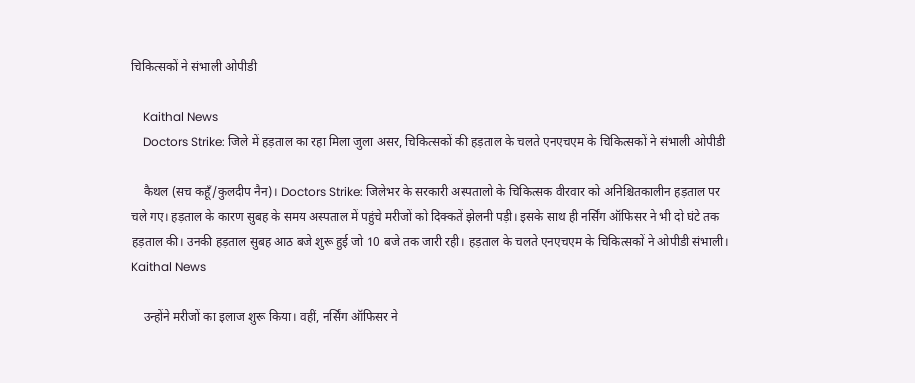चिकित्सकों ने संभाली ओपीडी

    Kaithal News
    Doctors Strike: जिले में हड़ताल का रहा मिला जुला असर, चिकित्सकों की हड़ताल के चलते एनएचएम के चिकित्सकों ने संभाली ओपीडी

    कैथल (सच कहूँ/कुलदीप नैन)। Doctors Strike: जिलेभर के सरकारी अस्पतालो के चिकित्सक वीरवार को अनिश्चितकालीन हड़ताल पर चले गए। हड़ताल के कारण सुबह के समय अस्पताल में पहुंचे मरीजों को दिक्कतें झेलनी पड़ी। इसके साथ ही नर्सिंग ऑफिसर ने भी दो घंटे तक हड़ताल की। उनकी हड़ताल सुबह आठ बजे शुरू हुई जो 10 बजे तक जारी रही। हड़ताल के चलते एनएचएम के चिकित्सकों ने ओपीडी संभाली। Kaithal News

    उन्होंने मरीजों का इलाज शुरू किया। वहीं, नर्सिंग ऑफिसर ने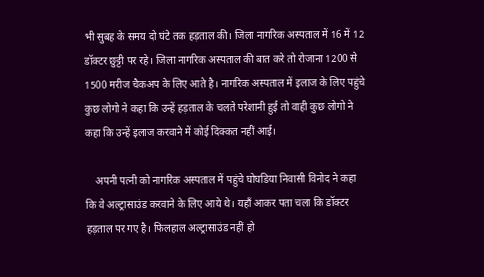भी सुबह के समय दो घंटे तक हड़ताल की। जिला नागरिक अस्पताल में 16 में 12 डॉक्टर छुट्टी पर रहे। जिला नागरिक अस्पताल की बात करे तो रोजाना 1200 से 1500 मरीज चैकअप के लिए आते है। नागरिक अस्पताल में इलाज के लिए पहुंचे कुछ लोगो ने कहा कि उन्हें हड़ताल के चलते परेशानी हुई तो वाही कुछ लोगो ने कहा कि उन्हें इलाज करवाने में कोई दिक्कत नहीं आई।

    अपनी पत्नी को नागरिक अस्पताल में पहुंचे घोघडिया निवासी विनोद ने कहा कि वे अल्ट्रासाउंड करवाने के लिए आये थे। यहाँ आकर पता चला कि डॉक्टर हड़ताल पर गए है। फिलहाल अल्ट्रासाउंड नहीं हो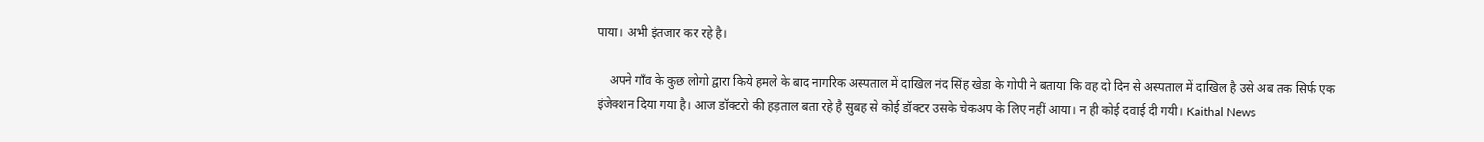पाया। अभी इंतजार कर रहे है।

    अपने गाँव के कुछ लोगो द्वारा किये हमले के बाद नागरिक अस्पताल में दाखिल नंद सिंह खेडा के गोपी ने बताया कि वह दो दिन से अस्पताल में दाखिल है उसे अब तक सिर्फ एक इंजेक्शन दिया गया है। आज डॉक्टरो की हड़ताल बता रहे है सुबह से कोई डॉक्टर उसके चेकअप के लिए नहीं आया। न ही कोई दवाई दी गयी। Kaithal News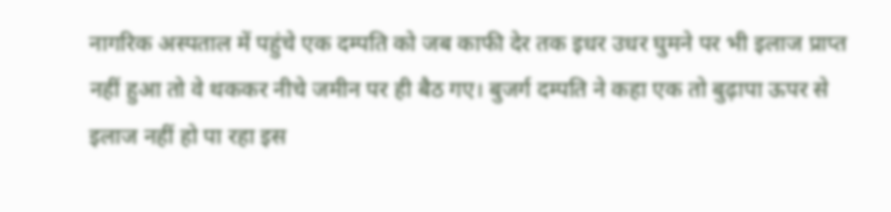नागरिक अस्पताल में पहुंचे एक दम्पति को जब काफी देर तक इधर उधर घुमने पर भी इलाज प्राप्त नहीं हुआ तो वे थककर नीचे जमीन पर ही बैठ गए। बुजर्ग दम्पति ने कहा एक तो बुढ़ापा ऊपर से इलाज नहीं हो पा रहा इस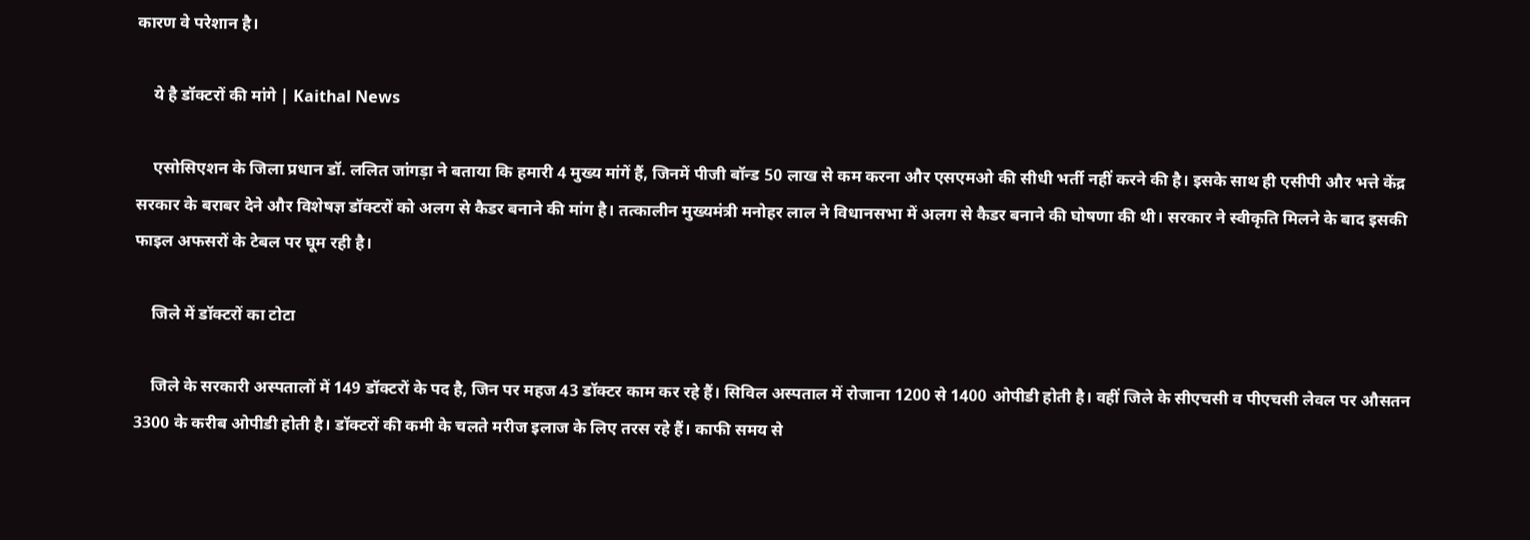कारण वे परेशान है।

    ये है डॉक्टरों की मांगे | Kaithal News

    एसोसिएशन के जिला प्रधान डॉ. ललित जांगड़ा ने बताया कि हमारी 4 मुख्य मांगें हैं, जिनमें पीजी बॉन्ड 50 लाख से कम करना और एसएमओ की सीधी भर्ती नहीं करने की है। इसके साथ ही एसीपी और भत्ते केंद्र सरकार के बराबर देने और विशेषज्ञ डॉक्टरों को अलग से कैडर बनाने की मांग है। तत्कालीन मुख्यमंत्री मनोहर लाल ने विधानसभा में अलग से कैडर बनाने की घोषणा की थी। सरकार ने स्वीकृति मिलने के बाद इसकी फाइल अफसरों के टेबल पर घूम रही है।

    जिले में डॉक्टरों का टोटा

    जिले के सरकारी अस्पतालों में 149 डॉक्टरों के पद है, जिन पर महज 43 डॉक्टर काम कर रहे हैं। सिविल अस्पताल में रोजाना 1200 से 1400 ओपीडी होती है। वहीं जिले के सीएचसी व पीएचसी लेवल पर औसतन 3300 के करीब ओपीडी होती है। डॉक्टरों की कमी के चलते मरीज इलाज के लिए तरस रहे हैं। काफी समय से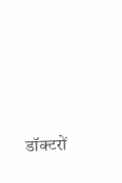डॉक्टरों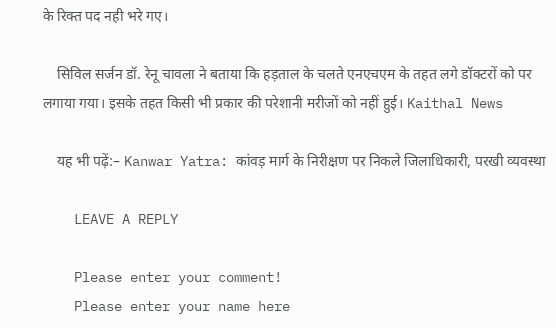के रिक्त पद नही भरे गए।

    सिविल सर्जन डॉ. रेनू चावला ने बताया कि हड़ताल के चलते एनएचएम के तहत लगे डॉक्टरों को पर लगाया गया। इसके तहत किसी भी प्रकार की परेशानी मरीजों को नहीं हुई। Kaithal News

    यह भी पढ़ें:– Kanwar Yatra: कांवड़ मार्ग के निरीक्षण पर निकले जिलाधिकारी, परखी व्यवस्था

    LEAVE A REPLY

    Please enter your comment!
    Please enter your name here